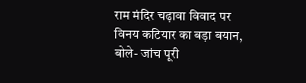राम मंदिर चढ़ावा विवाद पर विनय कटियार का बड़ा बयान, बोले- जांच पूरी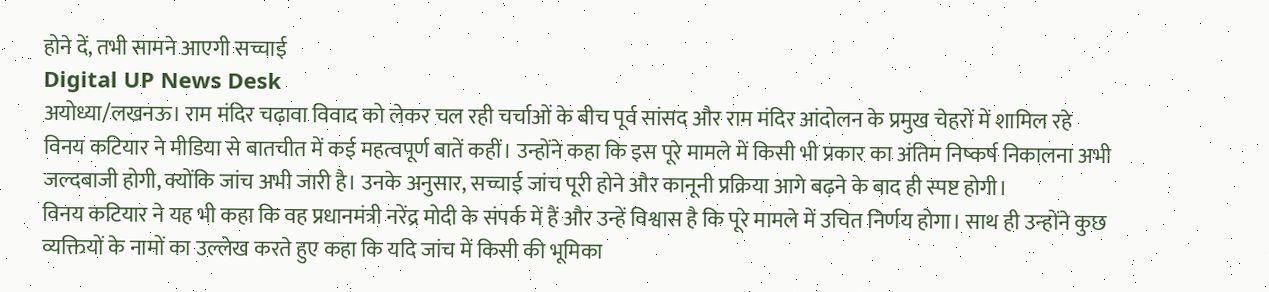होने दें, तभी सामने आएगी सच्चाई
Digital UP News Desk
अयोध्या/लखनऊ। राम मंदिर चढ़ावा विवाद को लेकर चल रही चर्चाओं के बीच पूर्व सांसद और राम मंदिर आंदोलन के प्रमुख चेहरों में शामिल रहे विनय कटियार ने मीडिया से बातचीत में कई महत्वपूर्ण बातें कहीं। उन्होंने कहा कि इस पूरे मामले में किसी भी प्रकार का अंतिम निष्कर्ष निकालना अभी जल्दबाजी होगी, क्योंकि जांच अभी जारी है। उनके अनुसार, सच्चाई जांच पूरी होने और कानूनी प्रक्रिया आगे बढ़ने के बाद ही स्पष्ट होगी।
विनय कटियार ने यह भी कहा कि वह प्रधानमंत्री नरेंद्र मोदी के संपर्क में हैं और उन्हें विश्वास है कि पूरे मामले में उचित निर्णय होगा। साथ ही उन्होंने कुछ व्यक्तियों के नामों का उल्लेख करते हुए कहा कि यदि जांच में किसी की भूमिका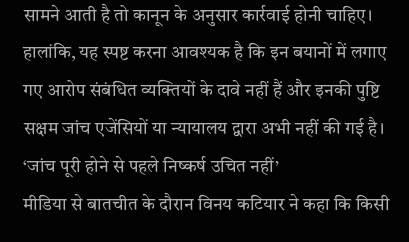सामने आती है तो कानून के अनुसार कार्रवाई होनी चाहिए। हालांकि, यह स्पष्ट करना आवश्यक है कि इन बयानों में लगाए गए आरोप संबंधित व्यक्तियों के दावे नहीं हैं और इनकी पुष्टि सक्षम जांच एजेंसियों या न्यायालय द्वारा अभी नहीं की गई है।
‘जांच पूरी होने से पहले निष्कर्ष उचित नहीं’
मीडिया से बातचीत के दौरान विनय कटियार ने कहा कि किसी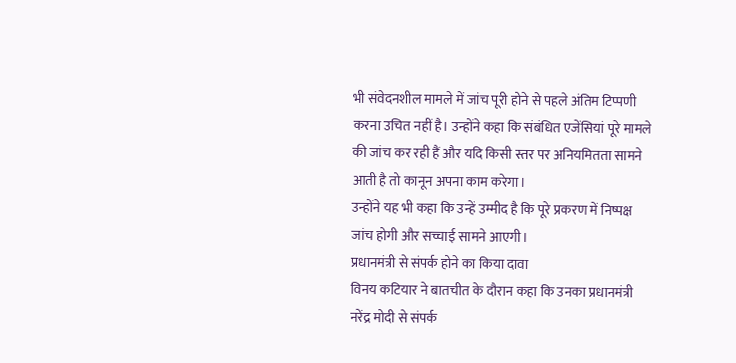भी संवेदनशील मामले में जांच पूरी होने से पहले अंतिम टिप्पणी करना उचित नहीं है। उन्होंने कहा कि संबंधित एजेंसियां पूरे मामले की जांच कर रही हैं और यदि किसी स्तर पर अनियमितता सामने आती है तो कानून अपना काम करेगा।
उन्होंने यह भी कहा कि उन्हें उम्मीद है कि पूरे प्रकरण में निष्पक्ष जांच होगी और सच्चाई सामने आएगी।
प्रधानमंत्री से संपर्क होने का किया दावा
विनय कटियार ने बातचीत के दौरान कहा कि उनका प्रधानमंत्री नरेंद्र मोदी से संपर्क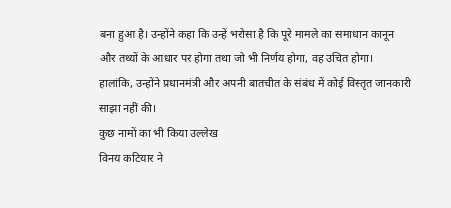बना हुआ है। उन्होंने कहा कि उन्हें भरोसा है कि पूरे मामले का समाधान कानून और तथ्यों के आधार पर होगा तथा जो भी निर्णय होगा, वह उचित होगा।
हालांकि, उन्होंने प्रधानमंत्री और अपनी बातचीत के संबंध में कोई विस्तृत जानकारी साझा नहीं की।
कुछ नामों का भी किया उल्लेख
विनय कटियार ने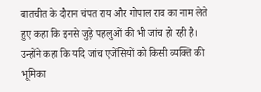बातचीत के दौरान चंपत राय और गोपाल राव का नाम लेते हुए कहा कि इनसे जुड़े पहलुओं की भी जांच हो रही है। उन्होंने कहा कि यदि जांच एजेंसियों को किसी व्यक्ति की भूमिका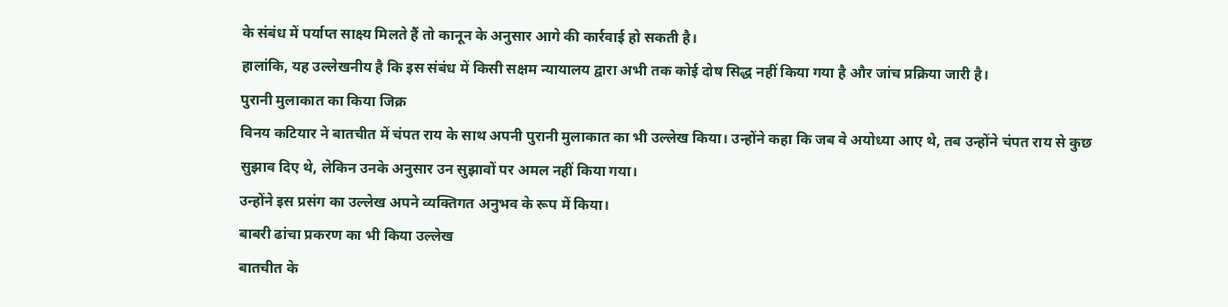के संबंध में पर्याप्त साक्ष्य मिलते हैं तो कानून के अनुसार आगे की कार्रवाई हो सकती है।
हालांकि, यह उल्लेखनीय है कि इस संबंध में किसी सक्षम न्यायालय द्वारा अभी तक कोई दोष सिद्ध नहीं किया गया है और जांच प्रक्रिया जारी है।
पुरानी मुलाकात का किया जिक्र
विनय कटियार ने बातचीत में चंपत राय के साथ अपनी पुरानी मुलाकात का भी उल्लेख किया। उन्होंने कहा कि जब वे अयोध्या आए थे, तब उन्होंने चंपत राय से कुछ सुझाव दिए थे, लेकिन उनके अनुसार उन सुझावों पर अमल नहीं किया गया।
उन्होंने इस प्रसंग का उल्लेख अपने व्यक्तिगत अनुभव के रूप में किया।
बाबरी ढांचा प्रकरण का भी किया उल्लेख
बातचीत के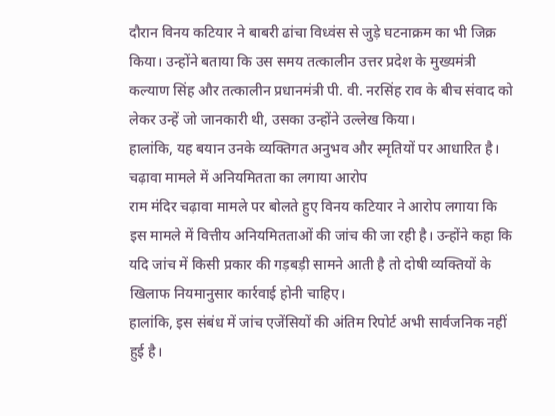दौरान विनय कटियार ने बाबरी ढांचा विध्वंस से जुड़े घटनाक्रम का भी जिक्र किया। उन्होंने बताया कि उस समय तत्कालीन उत्तर प्रदेश के मुख्यमंत्री कल्याण सिंह और तत्कालीन प्रधानमंत्री पी. वी. नरसिंह राव के बीच संवाद को लेकर उन्हें जो जानकारी थी, उसका उन्होंने उल्लेख किया।
हालांकि, यह बयान उनके व्यक्तिगत अनुभव और स्मृतियों पर आधारित है।
चढ़ावा मामले में अनियमितता का लगाया आरोप
राम मंदिर चढ़ावा मामले पर बोलते हुए विनय कटियार ने आरोप लगाया कि इस मामले में वित्तीय अनियमितताओं की जांच की जा रही है। उन्होंने कहा कि यदि जांच में किसी प्रकार की गड़बड़ी सामने आती है तो दोषी व्यक्तियों के खिलाफ नियमानुसार कार्रवाई होनी चाहिए।
हालांकि, इस संबंध में जांच एजेंसियों की अंतिम रिपोर्ट अभी सार्वजनिक नहीं हुई है।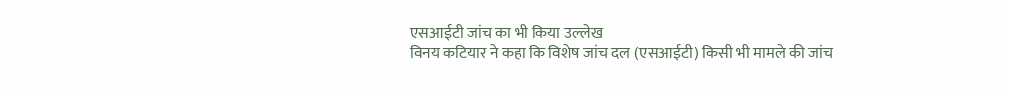एसआईटी जांच का भी किया उल्लेख
विनय कटियार ने कहा कि विशेष जांच दल (एसआईटी) किसी भी मामले की जांच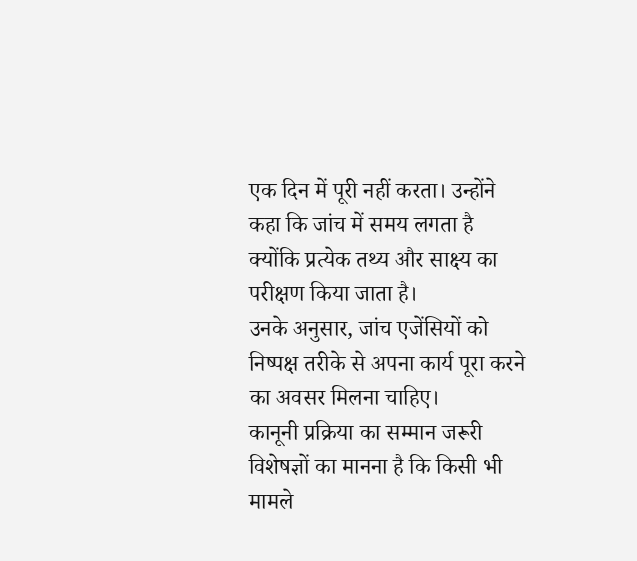एक दिन में पूरी नहीं करता। उन्होंने कहा कि जांच में समय लगता है क्योंकि प्रत्येक तथ्य और साक्ष्य का परीक्षण किया जाता है।
उनके अनुसार, जांच एजेंसियों को निष्पक्ष तरीके से अपना कार्य पूरा करने का अवसर मिलना चाहिए।
कानूनी प्रक्रिया का सम्मान जरूरी
विशेषज्ञों का मानना है कि किसी भी मामले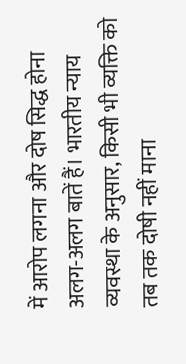में आरोप लगना और दोष सिद्ध होना अलग-अलग बातें हैं। भारतीय न्याय व्यवस्था के अनुसार, किसी भी व्यक्ति को तब तक दोषी नहीं माना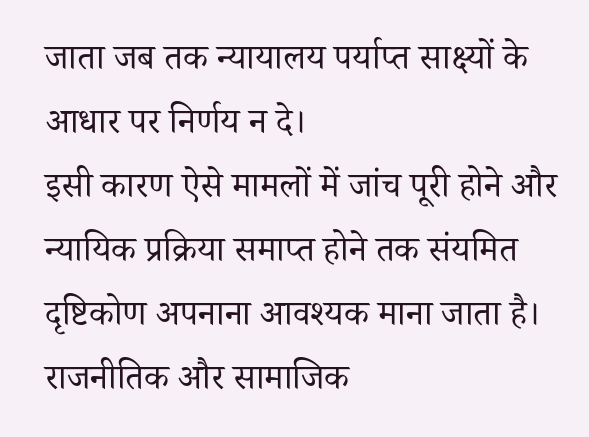जाता जब तक न्यायालय पर्याप्त साक्ष्यों के आधार पर निर्णय न दे।
इसी कारण ऐसे मामलों में जांच पूरी होने और न्यायिक प्रक्रिया समाप्त होने तक संयमित दृष्टिकोण अपनाना आवश्यक माना जाता है।
राजनीतिक और सामाजिक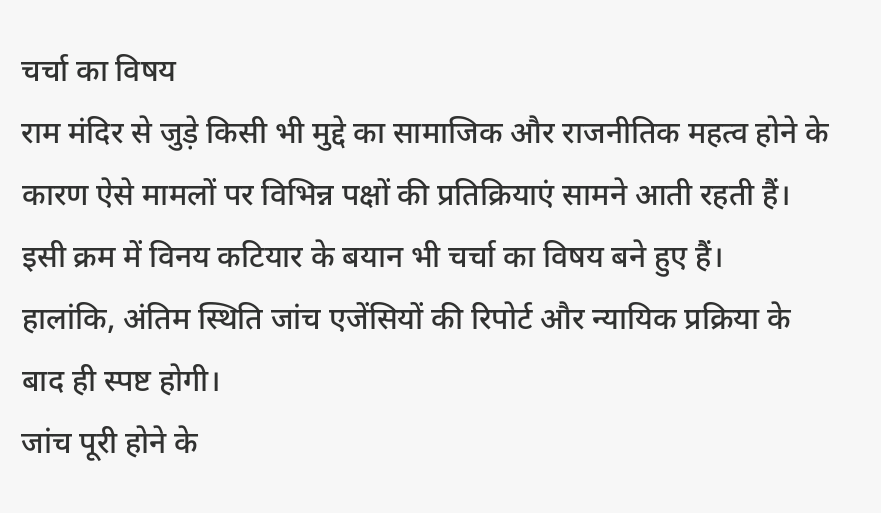चर्चा का विषय
राम मंदिर से जुड़े किसी भी मुद्दे का सामाजिक और राजनीतिक महत्व होने के कारण ऐसे मामलों पर विभिन्न पक्षों की प्रतिक्रियाएं सामने आती रहती हैं। इसी क्रम में विनय कटियार के बयान भी चर्चा का विषय बने हुए हैं।
हालांकि, अंतिम स्थिति जांच एजेंसियों की रिपोर्ट और न्यायिक प्रक्रिया के बाद ही स्पष्ट होगी।
जांच पूरी होने के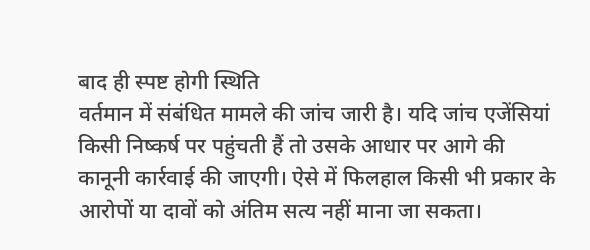बाद ही स्पष्ट होगी स्थिति
वर्तमान में संबंधित मामले की जांच जारी है। यदि जांच एजेंसियां किसी निष्कर्ष पर पहुंचती हैं तो उसके आधार पर आगे की कानूनी कार्रवाई की जाएगी। ऐसे में फिलहाल किसी भी प्रकार के आरोपों या दावों को अंतिम सत्य नहीं माना जा सकता।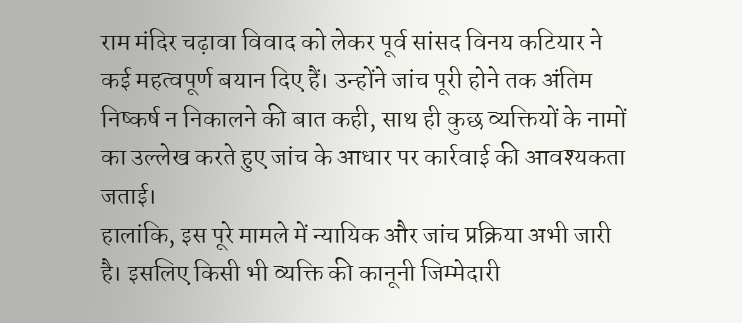राम मंदिर चढ़ावा विवाद को लेकर पूर्व सांसद विनय कटियार ने कई महत्वपूर्ण बयान दिए हैं। उन्होंने जांच पूरी होने तक अंतिम निष्कर्ष न निकालने की बात कही, साथ ही कुछ व्यक्तियों के नामों का उल्लेख करते हुए जांच के आधार पर कार्रवाई की आवश्यकता जताई।
हालांकि, इस पूरे मामले में न्यायिक और जांच प्रक्रिया अभी जारी है। इसलिए किसी भी व्यक्ति की कानूनी जिम्मेदारी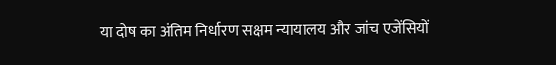या दोष का अंतिम निर्धारण सक्षम न्यायालय और जांच एजेंसियों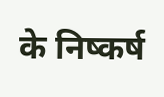के निष्कर्ष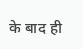के बाद ही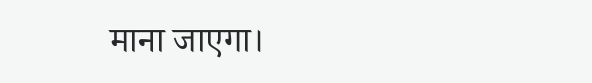माना जाएगा।